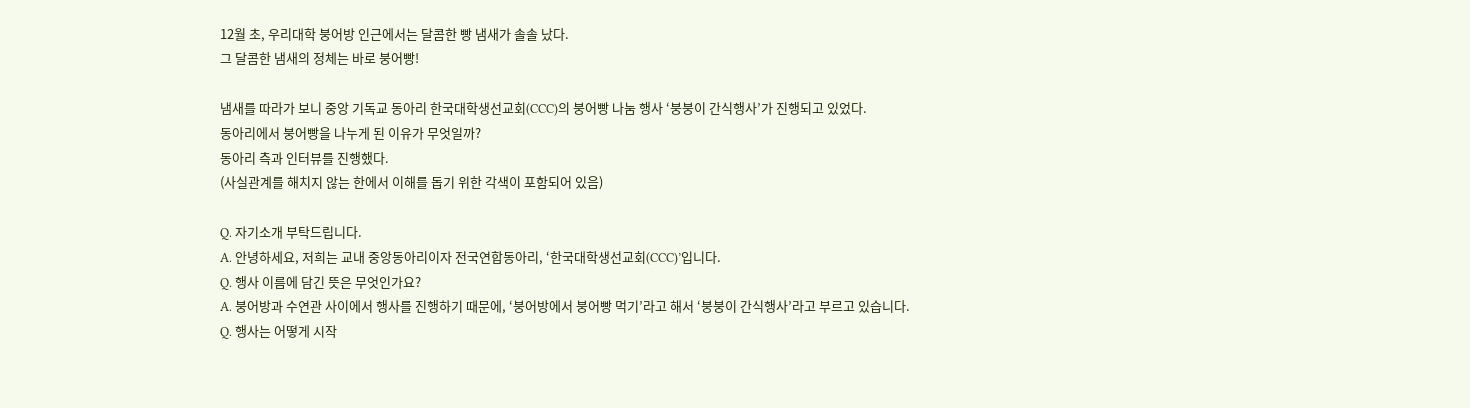12월 초, 우리대학 붕어방 인근에서는 달콤한 빵 냄새가 솔솔 났다.
그 달콤한 냄새의 정체는 바로 붕어빵!

냄새를 따라가 보니 중앙 기독교 동아리 한국대학생선교회(CCC)의 붕어빵 나눔 행사 ‘붕붕이 간식행사’가 진행되고 있었다.
동아리에서 붕어빵을 나누게 된 이유가 무엇일까?
동아리 측과 인터뷰를 진행했다.
(사실관계를 해치지 않는 한에서 이해를 돕기 위한 각색이 포함되어 있음)

Q. 자기소개 부탁드립니다.
A. 안녕하세요, 저희는 교내 중앙동아리이자 전국연합동아리, ‘한국대학생선교회(CCC)’입니다.
Q. 행사 이름에 담긴 뜻은 무엇인가요?
A. 붕어방과 수연관 사이에서 행사를 진행하기 때문에, ‘붕어방에서 붕어빵 먹기’라고 해서 ‘붕붕이 간식행사’라고 부르고 있습니다.
Q. 행사는 어떻게 시작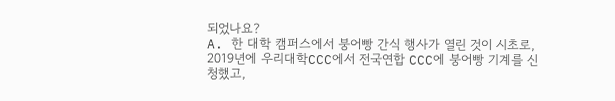되었나요?
A. 한 대학 캠퍼스에서 붕어빵 간식 행사가 열린 것이 시초로, 2019년에 우리대학CCC에서 전국연합 CCC에 붕어빵 기계를 신청했고,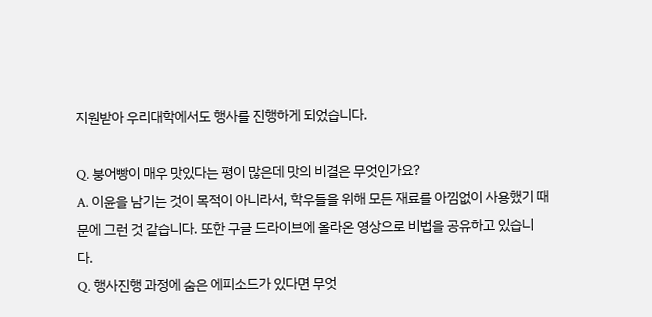지원받아 우리대학에서도 행사를 진행하게 되었습니다.

Q. 붕어빵이 매우 맛있다는 평이 많은데 맛의 비결은 무엇인가요?
A. 이윤을 남기는 것이 목적이 아니라서, 학우들을 위해 모든 재료를 아낌없이 사용했기 때문에 그런 것 같습니다. 또한 구글 드라이브에 올라온 영상으로 비법을 공유하고 있습니다.
Q. 행사진행 과정에 숨은 에피소드가 있다면 무엇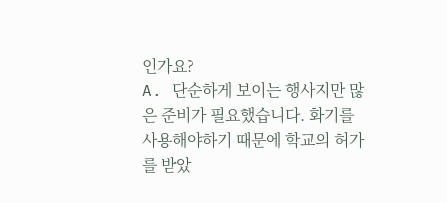인가요?
A. 단순하게 보이는 행사지만 많은 준비가 필요했습니다. 화기를 사용해야하기 때문에 학교의 허가를 받았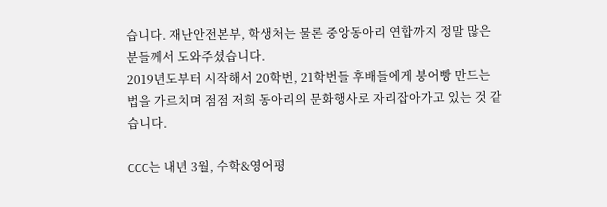습니다. 재난안전본부, 학생처는 물론 중앙동아리 연합까지 정말 많은 분들께서 도와주셨습니다.
2019년도부터 시작해서 20학번, 21학번들 후배들에게 붕어빵 만드는 법을 가르치며 점점 저희 동아리의 문화행사로 자리잡아가고 있는 것 같습니다.

CCC는 내년 3월, 수학&영어평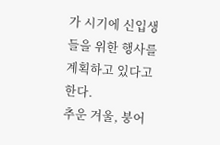가 시기에 신입생들을 위한 행사를 계획하고 있다고 한다.
추운 겨울, 붕어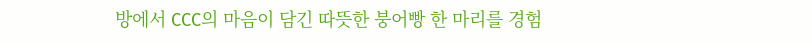방에서 CCC의 마음이 담긴 따뜻한 붕어빵 한 마리를 경험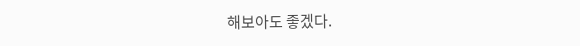해보아도 좋겠다.